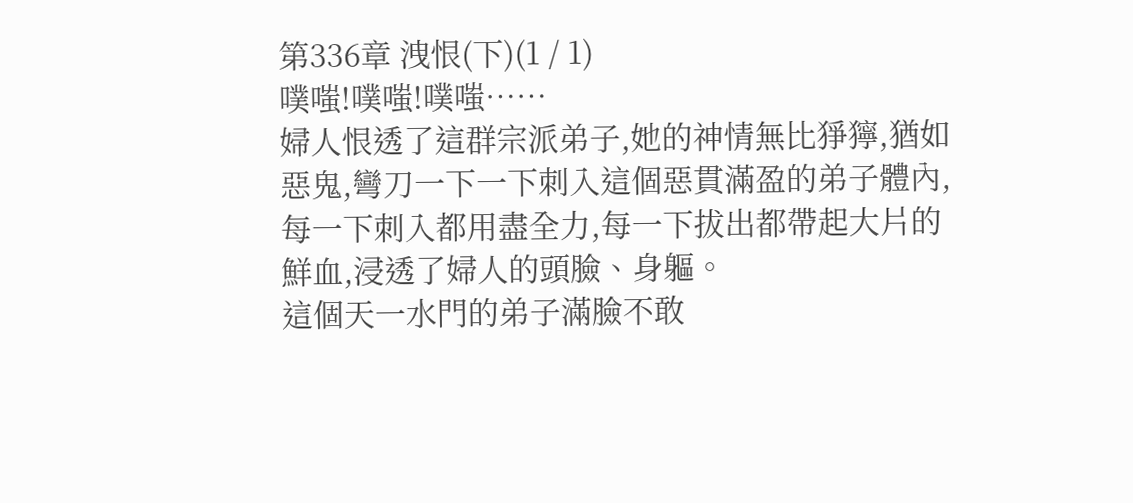第336章 洩恨(下)(1 / 1)
噗嗤!噗嗤!噗嗤……
婦人恨透了這群宗派弟子,她的神情無比猙獰,猶如惡鬼,彎刀一下一下刺入這個惡貫滿盈的弟子體內,每一下刺入都用盡全力,每一下拔出都帶起大片的鮮血,浸透了婦人的頭臉、身軀。
這個天一水門的弟子滿臉不敢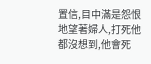置信,目中滿是怨恨地望著婦人,打死他都沒想到,他會死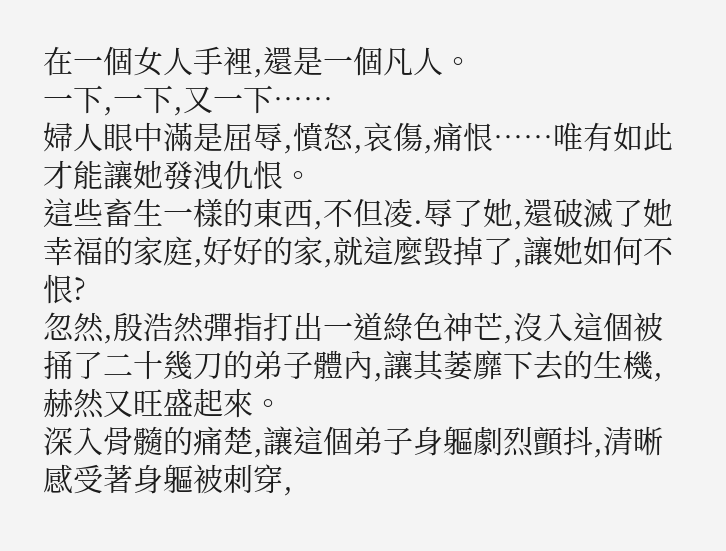在一個女人手裡,還是一個凡人。
一下,一下,又一下……
婦人眼中滿是屈辱,憤怒,哀傷,痛恨……唯有如此才能讓她發洩仇恨。
這些畜生一樣的東西,不但凌.辱了她,還破滅了她幸福的家庭,好好的家,就這麼毀掉了,讓她如何不恨?
忽然,殷浩然彈指打出一道綠色神芒,沒入這個被捅了二十幾刀的弟子體內,讓其萎靡下去的生機,赫然又旺盛起來。
深入骨髓的痛楚,讓這個弟子身軀劇烈顫抖,清晰感受著身軀被刺穿,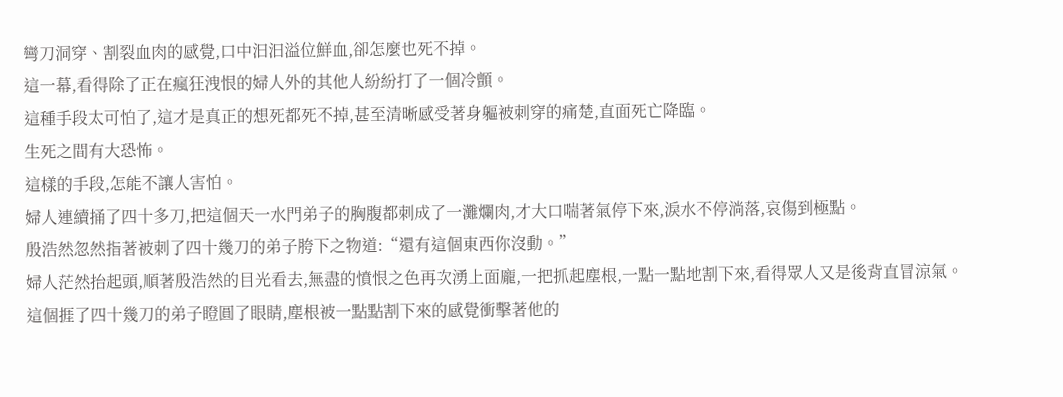彎刀洞穿、割裂血肉的感覺,口中汩汩溢位鮮血,卻怎麼也死不掉。
這一幕,看得除了正在瘋狂洩恨的婦人外的其他人紛紛打了一個冷顫。
這種手段太可怕了,這才是真正的想死都死不掉,甚至清晰感受著身軀被刺穿的痛楚,直面死亡降臨。
生死之間有大恐怖。
這樣的手段,怎能不讓人害怕。
婦人連續捅了四十多刀,把這個天一水門弟子的胸腹都刺成了一灘爛肉,才大口喘著氣停下來,淚水不停淌落,哀傷到極點。
殷浩然忽然指著被刺了四十幾刀的弟子胯下之物道:“還有這個東西你沒動。”
婦人茫然抬起頭,順著殷浩然的目光看去,無盡的憤恨之色再次湧上面龐,一把抓起塵根,一點一點地割下來,看得眾人又是後背直冒涼氣。
這個捱了四十幾刀的弟子瞪圓了眼睛,塵根被一點點割下來的感覺衝擊著他的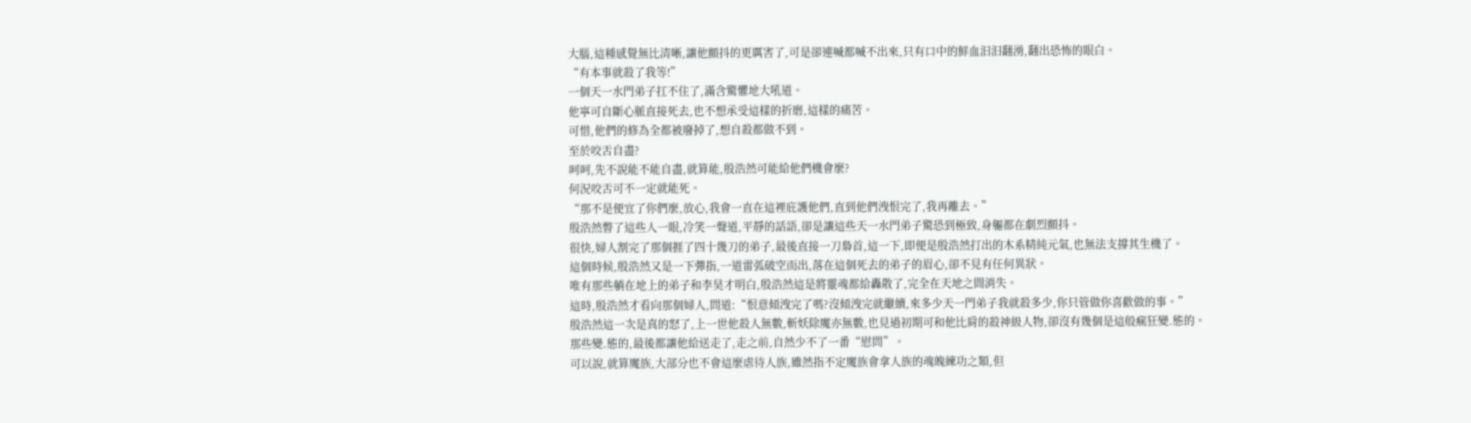大腦,這種感覺無比清晰,讓他顫抖的更厲害了,可是卻連喊都喊不出來,只有口中的鮮血汩汩翻湧,翻出恐怖的眼白。
“有本事就殺了我等!”
一個天一水門弟子扛不住了,滿含驚懼地大吼道。
他寧可自斷心脈直接死去,也不想承受這樣的折磨,這樣的痛苦。
可惜,他們的修為全都被廢掉了,想自殺都做不到。
至於咬舌自盡?
呵呵,先不說能不能自盡,就算能,殷浩然可能給他們機會麼?
何況咬舌可不一定就能死。
“那不是便宜了你們麼,放心,我會一直在這裡庇護他們,直到他們洩恨完了,我再離去。”
殷浩然瞥了這些人一眼,冷笑一聲道,平靜的話語,卻是讓這些天一水門弟子驚恐到極致,身軀都在劇烈顫抖。
很快,婦人割完了那個捱了四十幾刀的弟子,最後直接一刀梟首,這一下,即便是殷浩然打出的木系精純元氣,也無法支撐其生機了。
這個時候,殷浩然又是一下彈指,一道雷弧破空而出,落在這個死去的弟子的眉心,卻不見有任何異狀。
唯有那些躺在地上的弟子和李昊才明白,殷浩然這是將靈魂都給轟散了,完全在天地之間消失。
這時,殷浩然才看向那個婦人,問道:“恨意傾洩完了嗎?沒傾洩完就繼續,來多少天一門弟子我就殺多少,你只管做你喜歡做的事。”
殷浩然這一次是真的怒了,上一世他殺人無數,斬妖除魔亦無數,也見過初期可和他比肩的殺神級人物,卻沒有幾個是這般瘋狂變.態的。
那些變.態的,最後都讓他給送走了,走之前,自然少不了一番“慰問”。
可以說,就算魔族,大部分也不會這麼虐待人族,雖然指不定魔族會拿人族的魂魄練功之類,但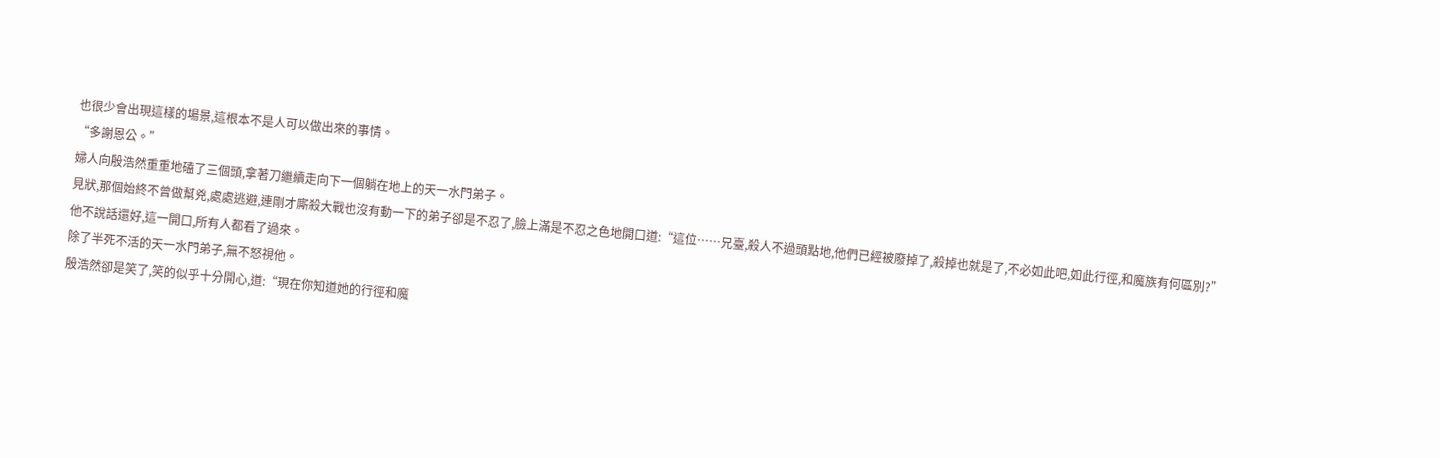也很少會出現這樣的場景,這根本不是人可以做出來的事情。
“多謝恩公。”
婦人向殷浩然重重地磕了三個頭,拿著刀繼續走向下一個躺在地上的天一水門弟子。
見狀,那個始終不曾做幫兇,處處逃避,連剛才廝殺大戰也沒有動一下的弟子卻是不忍了,臉上滿是不忍之色地開口道:“這位……兄臺,殺人不過頭點地,他們已經被廢掉了,殺掉也就是了,不必如此吧,如此行徑,和魔族有何區別?”
他不說話還好,這一開口,所有人都看了過來。
除了半死不活的天一水門弟子,無不怒視他。
殷浩然卻是笑了,笑的似乎十分開心,道:“現在你知道她的行徑和魔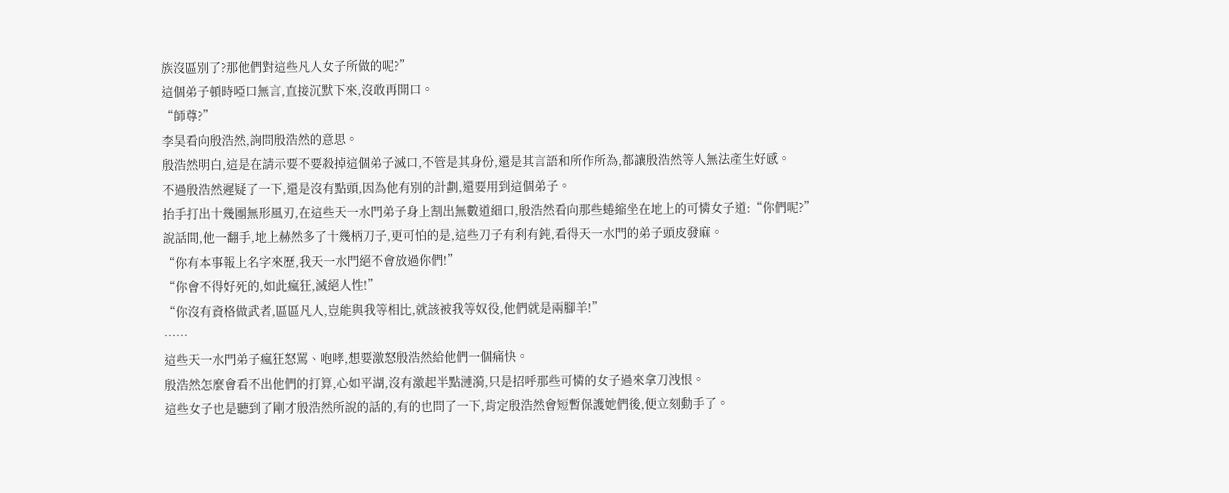族沒區別了?那他們對這些凡人女子所做的呢?”
這個弟子頓時啞口無言,直接沉默下來,沒敢再開口。
“師尊?”
李昊看向殷浩然,詢問殷浩然的意思。
殷浩然明白,這是在請示要不要殺掉這個弟子滅口,不管是其身份,還是其言語和所作所為,都讓殷浩然等人無法產生好感。
不過殷浩然遲疑了一下,還是沒有點頭,因為他有別的計劃,還要用到這個弟子。
抬手打出十幾團無形風刃,在這些天一水門弟子身上割出無數道細口,殷浩然看向那些蜷縮坐在地上的可憐女子道:“你們呢?”
說話間,他一翻手,地上赫然多了十幾柄刀子,更可怕的是,這些刀子有利有鈍,看得天一水門的弟子頭皮發麻。
“你有本事報上名字來歷,我天一水門絕不會放過你們!”
“你會不得好死的,如此瘋狂,滅絕人性!”
“你沒有資格做武者,區區凡人,豈能與我等相比,就該被我等奴役,他們就是兩腳羊!”
……
這些天一水門弟子瘋狂怒罵、咆哮,想要激怒殷浩然給他們一個痛快。
殷浩然怎麼會看不出他們的打算,心如平湖,沒有激起半點漣漪,只是招呼那些可憐的女子過來拿刀洩恨。
這些女子也是聽到了剛才殷浩然所說的話的,有的也問了一下,肯定殷浩然會短暫保護她們後,便立刻動手了。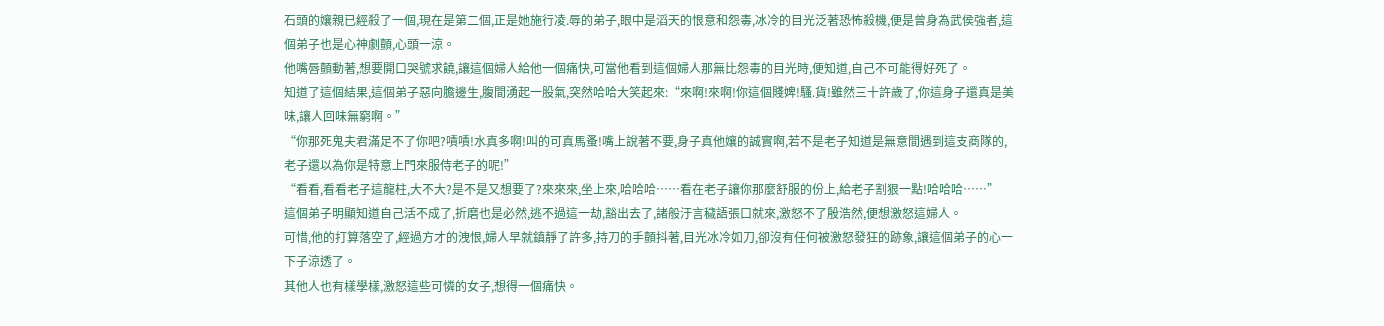石頭的孃親已經殺了一個,現在是第二個,正是她施行凌.辱的弟子,眼中是滔天的恨意和怨毒,冰冷的目光泛著恐怖殺機,便是曾身為武侯強者,這個弟子也是心神劇顫,心頭一涼。
他嘴唇顫動著,想要開口哭號求饒,讓這個婦人給他一個痛快,可當他看到這個婦人那無比怨毒的目光時,便知道,自己不可能得好死了。
知道了這個結果,這個弟子惡向膽邊生,腹間湧起一股氣,突然哈哈大笑起來:“來啊!來啊!你這個賤婢!騷.貨!雖然三十許歲了,你這身子還真是美味,讓人回味無窮啊。”
“你那死鬼夫君滿足不了你吧?嘖嘖!水真多啊!叫的可真馬蚤!嘴上說著不要,身子真他孃的誠實啊,若不是老子知道是無意間遇到這支商隊的,老子還以為你是特意上門來服侍老子的呢!”
“看看,看看老子這龍柱,大不大?是不是又想要了?來來來,坐上來,哈哈哈……看在老子讓你那麼舒服的份上,給老子割狠一點!哈哈哈……”
這個弟子明顯知道自己活不成了,折磨也是必然,逃不過這一劫,豁出去了,諸般汙言穢語張口就來,激怒不了殷浩然,便想激怒這婦人。
可惜,他的打算落空了,經過方才的洩恨,婦人早就鎮靜了許多,持刀的手顫抖著,目光冰冷如刀,卻沒有任何被激怒發狂的跡象,讓這個弟子的心一下子涼透了。
其他人也有樣學樣,激怒這些可憐的女子,想得一個痛快。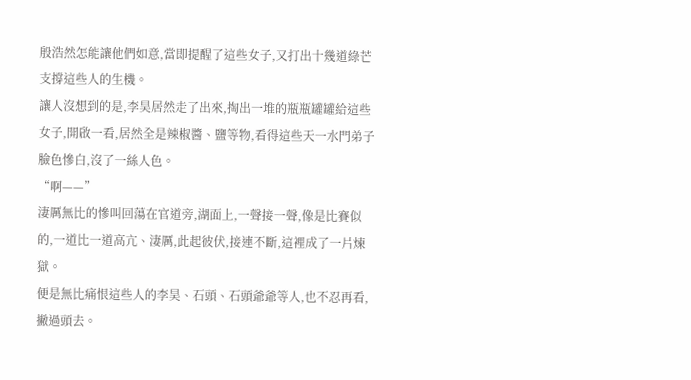殷浩然怎能讓他們如意,當即提醒了這些女子,又打出十幾道綠芒支撐這些人的生機。
讓人沒想到的是,李昊居然走了出來,掏出一堆的瓶瓶罐罐給這些女子,開啟一看,居然全是辣椒醬、鹽等物,看得這些天一水門弟子臉色慘白,沒了一絲人色。
“啊——”
淒厲無比的慘叫回蕩在官道旁,湖面上,一聲接一聲,像是比賽似的,一道比一道高亢、淒厲,此起彼伏,接連不斷,這裡成了一片煉獄。
便是無比痛恨這些人的李昊、石頭、石頭爺爺等人,也不忍再看,撇過頭去。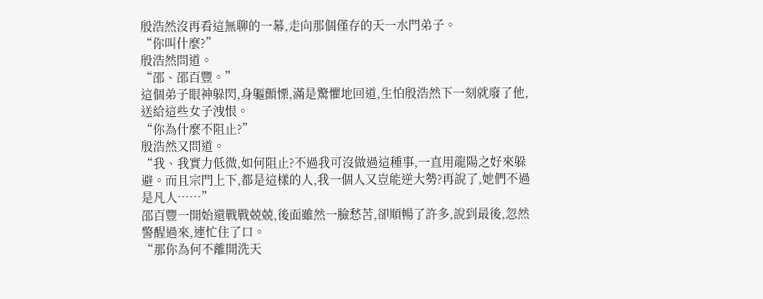殷浩然沒再看這無聊的一幕,走向那個僅存的天一水門弟子。
“你叫什麼?”
殷浩然問道。
“邵、邵百豐。”
這個弟子眼神躲閃,身軀顫慄,滿是驚懼地回道,生怕殷浩然下一刻就廢了他,送給這些女子洩恨。
“你為什麼不阻止?”
殷浩然又問道。
“我、我實力低微,如何阻止?不過我可沒做過這種事,一直用龍陽之好來躲避。而且宗門上下,都是這樣的人,我一個人又豈能逆大勢?再說了,她們不過是凡人……”
邵百豐一開始還戰戰兢兢,後面雖然一臉愁苦,卻順暢了許多,說到最後,忽然警醒過來,連忙住了口。
“那你為何不離開洗天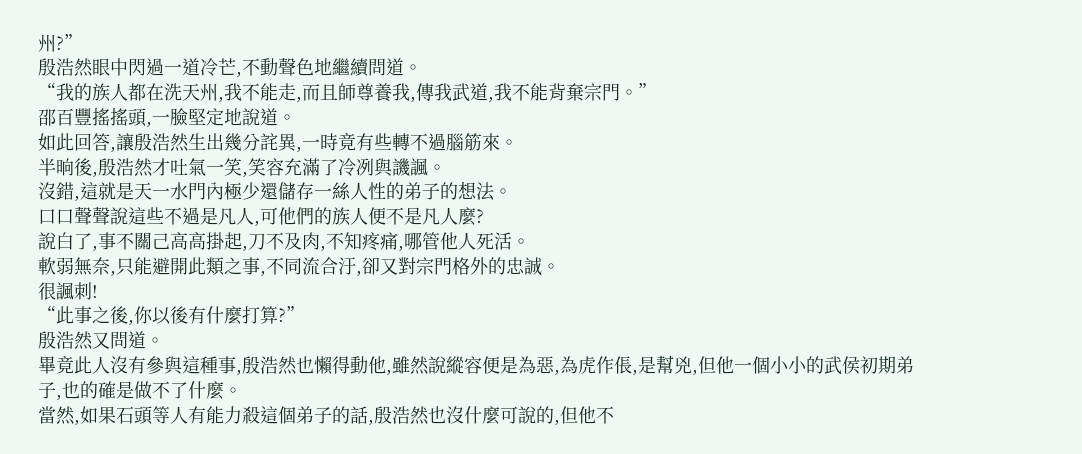州?”
殷浩然眼中閃過一道冷芒,不動聲色地繼續問道。
“我的族人都在洗天州,我不能走,而且師尊養我,傳我武道,我不能背棄宗門。”
邵百豐搖搖頭,一臉堅定地說道。
如此回答,讓殷浩然生出幾分詫異,一時竟有些轉不過腦筋來。
半晌後,殷浩然才吐氣一笑,笑容充滿了冷冽與譏諷。
沒錯,這就是天一水門內極少還儲存一絲人性的弟子的想法。
口口聲聲說這些不過是凡人,可他們的族人便不是凡人麼?
說白了,事不關己高高掛起,刀不及肉,不知疼痛,哪管他人死活。
軟弱無奈,只能避開此類之事,不同流合汙,卻又對宗門格外的忠誠。
很諷刺!
“此事之後,你以後有什麼打算?”
殷浩然又問道。
畢竟此人沒有參與這種事,殷浩然也懶得動他,雖然說縱容便是為惡,為虎作倀,是幫兇,但他一個小小的武侯初期弟子,也的確是做不了什麼。
當然,如果石頭等人有能力殺這個弟子的話,殷浩然也沒什麼可說的,但他不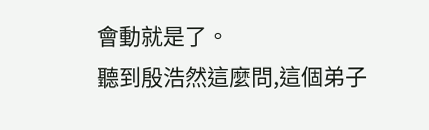會動就是了。
聽到殷浩然這麼問,這個弟子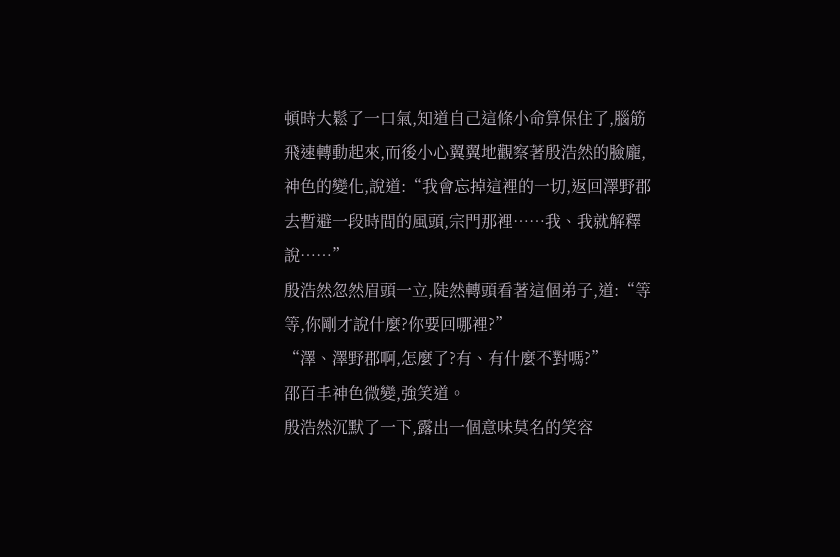頓時大鬆了一口氣,知道自己這條小命算保住了,腦筋飛速轉動起來,而後小心翼翼地觀察著殷浩然的臉龐,神色的變化,說道:“我會忘掉這裡的一切,返回澤野郡去暫避一段時間的風頭,宗門那裡……我、我就解釋說……”
殷浩然忽然眉頭一立,陡然轉頭看著這個弟子,道:“等等,你剛才說什麼?你要回哪裡?”
“澤、澤野郡啊,怎麼了?有、有什麼不對嗎?”
邵百丰神色微變,強笑道。
殷浩然沉默了一下,露出一個意味莫名的笑容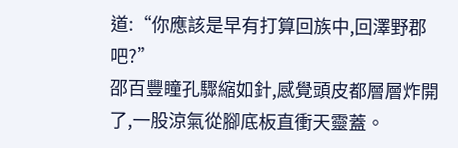道:“你應該是早有打算回族中,回澤野郡吧?”
邵百豐瞳孔驟縮如針,感覺頭皮都層層炸開了,一股涼氣從腳底板直衝天靈蓋。